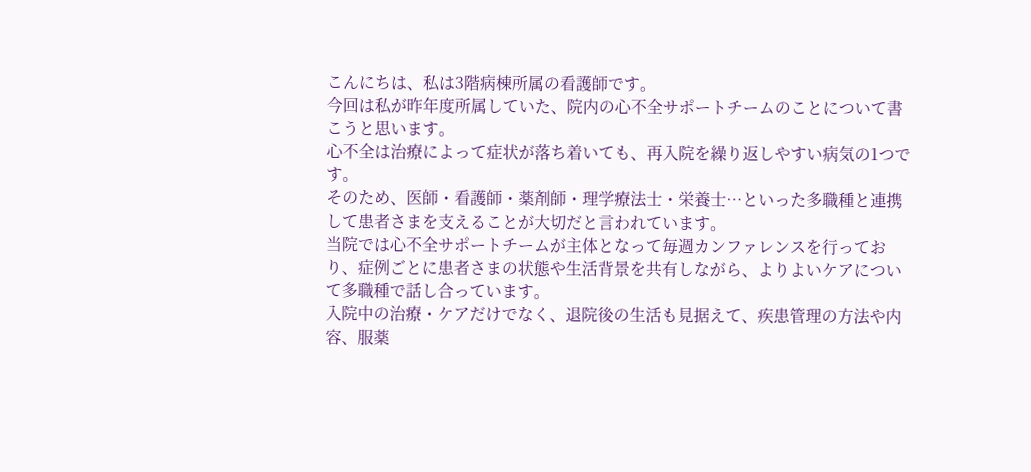こんにちは、私は3階病棟所属の看護師です。
今回は私が昨年度所属していた、院内の心不全サポートチームのことについて書こうと思います。
心不全は治療によって症状が落ち着いても、再入院を繰り返しやすい病気の1つです。
そのため、医師・看護師・薬剤師・理学療法士・栄養士…といった多職種と連携して患者さまを支えることが大切だと言われています。
当院では心不全サポートチームが主体となって毎週カンファレンスを行っており、症例ごとに患者さまの状態や生活背景を共有しながら、よりよいケアについて多職種で話し合っています。
入院中の治療・ケアだけでなく、退院後の生活も見据えて、疾患管理の方法や内容、服薬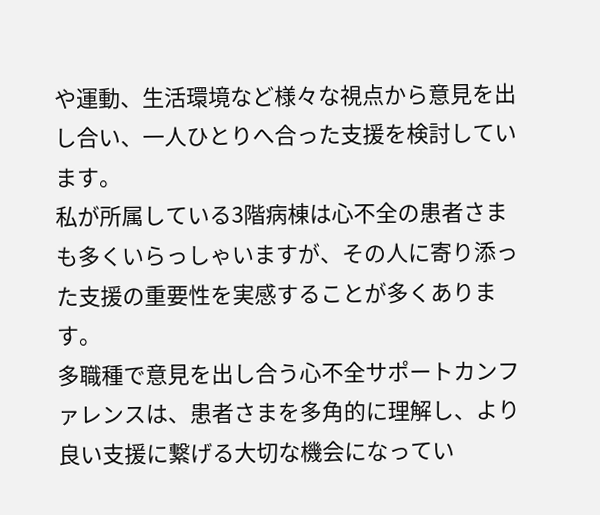や運動、生活環境など様々な視点から意見を出し合い、一人ひとりへ合った支援を検討しています。
私が所属している3階病棟は心不全の患者さまも多くいらっしゃいますが、その人に寄り添った支援の重要性を実感することが多くあります。
多職種で意見を出し合う心不全サポートカンファレンスは、患者さまを多角的に理解し、より良い支援に繋げる大切な機会になってい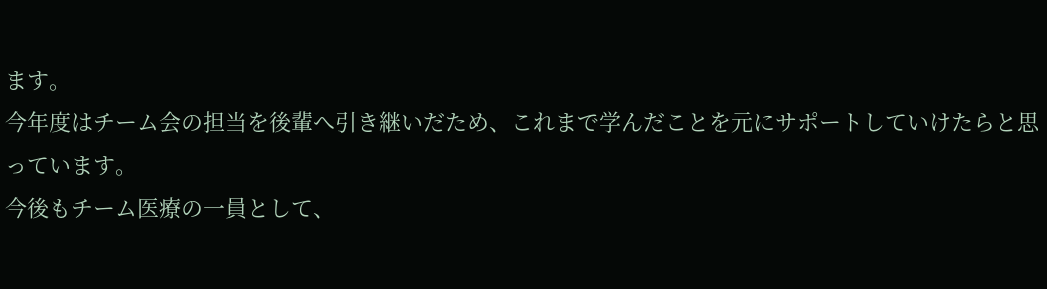ます。
今年度はチーム会の担当を後輩へ引き継いだため、これまで学んだことを元にサポートしていけたらと思っています。
今後もチーム医療の一員として、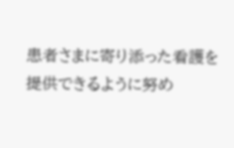患者さまに寄り添った看護を提供できるように努め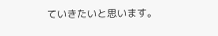ていきたいと思います。